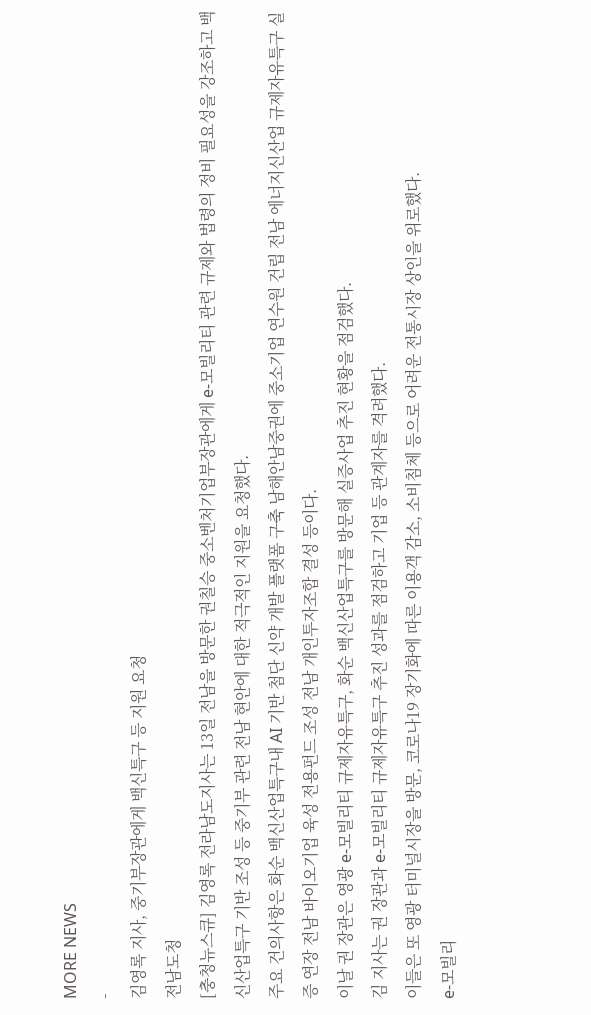MORE NEWS
-
김영록 지사, 중기부장관에게 백신특구 등 지원 요청
전남도청
[충청뉴스큐] 김영록 전라남도지사는 13일 전남을 방문한 권칠승 중소벤처기업부장관에게 e-모빌리티 관련 규제와 법령의 정비 필요성을 강조하고 백신산업특구 기반 조성 등 중기부 관련 전남 현안에 대한 적극적인 지원을 요청했다.
주요 건의사항은 화순 백신산업특구내 AI 기반 첨단 신약 개발 플랫폼 구축 남해안남중권에 중소기업 연수원 건립 전남 에너지신산업 규제자유특구 실증 연장 전남 바이오기업 육성 전용펀드 조성 전남 개인투자조합 결성 등이다.
이날 권 장관은 영광 e-모빌리티 규제자유특구, 화순 백신산업특구를 방문해 실증사업 추진 현황을 점검했다.
김 지사는 권 장관과 e-모빌리티 규제자유특구 추진 성과를 점검하고 기업 등 관계자를 격려했다.
이들은 또 영광 터미널시장을 방문, 코로나19 장기화에 따른 이용객 감소, 소비침체 등으로 어려운 전통시장 상인을 위로했다.
e-모빌리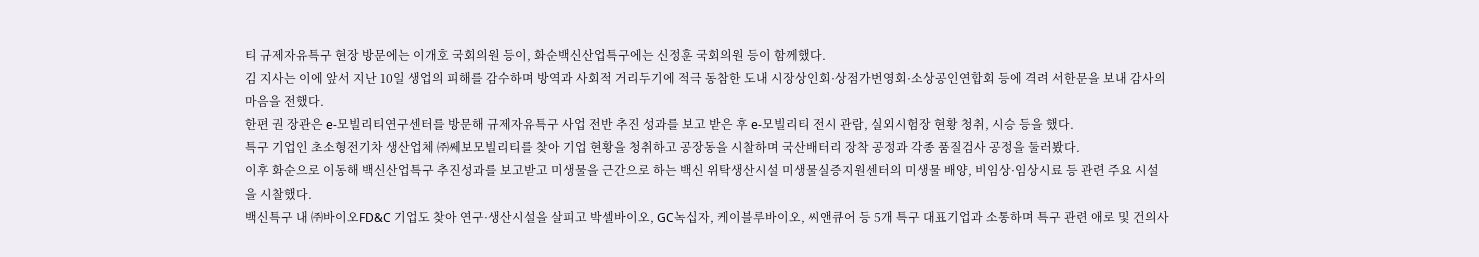티 규제자유특구 현장 방문에는 이개호 국회의원 등이, 화순백신산업특구에는 신정훈 국회의원 등이 함께했다.
김 지사는 이에 앞서 지난 10일 생업의 피해를 감수하며 방역과 사회적 거리두기에 적극 동참한 도내 시장상인회·상점가번영회·소상공인연합회 등에 격려 서한문을 보내 감사의 마음을 전했다.
한편 권 장관은 e-모빌리티연구센터를 방문해 규제자유특구 사업 전반 추진 성과를 보고 받은 후 e-모빌리티 전시 관람, 실외시험장 현황 청취, 시승 등을 했다.
특구 기업인 초소형전기차 생산업체 ㈜쎄보모빌리티를 찾아 기업 현황을 청취하고 공장동을 시찰하며 국산배터리 장착 공정과 각종 품질검사 공정을 둘러봤다.
이후 화순으로 이동해 백신산업특구 추진성과를 보고받고 미생물을 근간으로 하는 백신 위탁생산시설 미생물실증지원센터의 미생물 배양, 비임상·임상시료 등 관련 주요 시설을 시찰했다.
백신특구 내 ㈜바이오FD&C 기업도 찾아 연구·생산시설을 살피고 박셀바이오, GC녹십자, 케이블루바이오, 씨앤큐어 등 5개 특구 대표기업과 소통하며 특구 관련 애로 및 건의사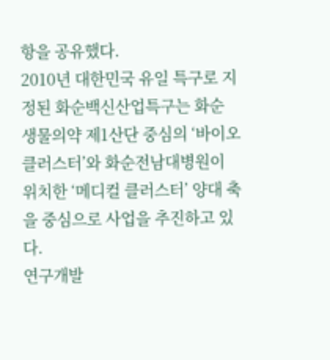항을 공유했다.
2010년 대한민국 유일 특구로 지정된 화순백신산업특구는 화순 생물의약 제1산단 중심의 ‘바이오 클러스터’와 화순전남대병원이 위치한 ‘메디컬 클러스터’ 양대 축을 중심으로 사업을 추진하고 있다.
연구개발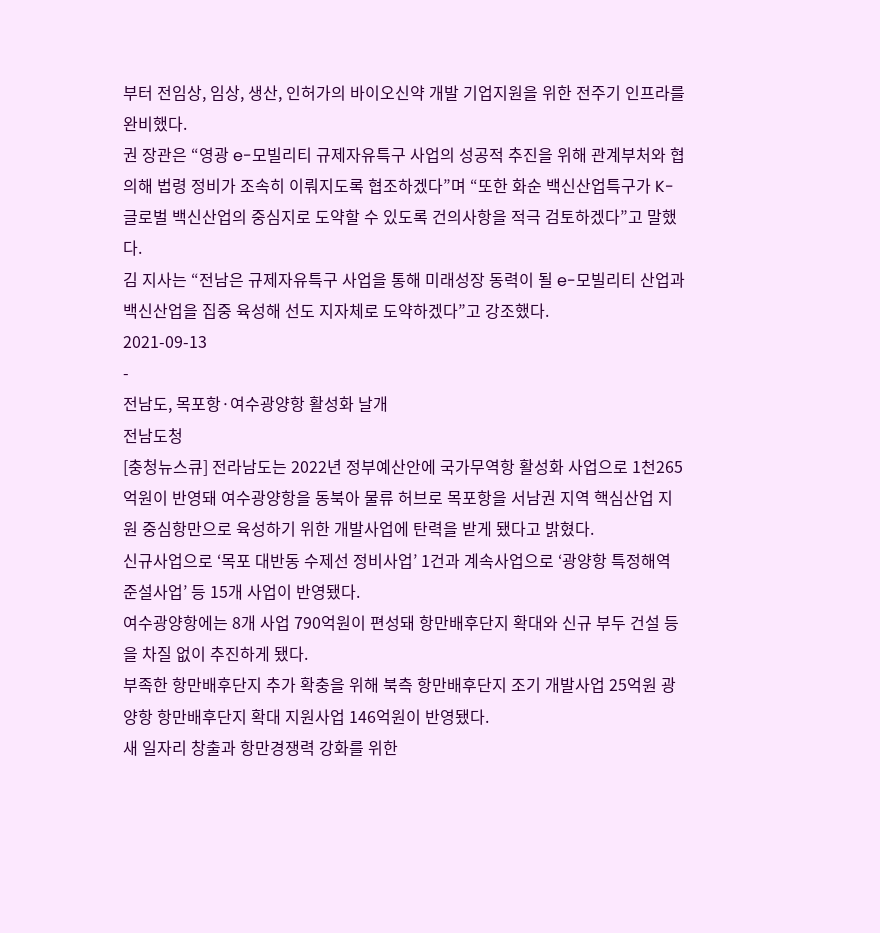부터 전임상, 임상, 생산, 인허가의 바이오신약 개발 기업지원을 위한 전주기 인프라를 완비했다.
권 장관은 “영광 e-모빌리티 규제자유특구 사업의 성공적 추진을 위해 관계부처와 협의해 법령 정비가 조속히 이뤄지도록 협조하겠다”며 “또한 화순 백신산업특구가 K-글로벌 백신산업의 중심지로 도약할 수 있도록 건의사항을 적극 검토하겠다”고 말했다.
김 지사는 “전남은 규제자유특구 사업을 통해 미래성장 동력이 될 e-모빌리티 산업과 백신산업을 집중 육성해 선도 지자체로 도약하겠다”고 강조했다.
2021-09-13
-
전남도, 목포항·여수광양항 활성화 날개
전남도청
[충청뉴스큐] 전라남도는 2022년 정부예산안에 국가무역항 활성화 사업으로 1천265억원이 반영돼 여수광양항을 동북아 물류 허브로 목포항을 서남권 지역 핵심산업 지원 중심항만으로 육성하기 위한 개발사업에 탄력을 받게 됐다고 밝혔다.
신규사업으로 ‘목포 대반동 수제선 정비사업’ 1건과 계속사업으로 ‘광양항 특정해역 준설사업’ 등 15개 사업이 반영됐다.
여수광양항에는 8개 사업 790억원이 편성돼 항만배후단지 확대와 신규 부두 건설 등을 차질 없이 추진하게 됐다.
부족한 항만배후단지 추가 확충을 위해 북측 항만배후단지 조기 개발사업 25억원 광양항 항만배후단지 확대 지원사업 146억원이 반영됐다.
새 일자리 창출과 항만경쟁력 강화를 위한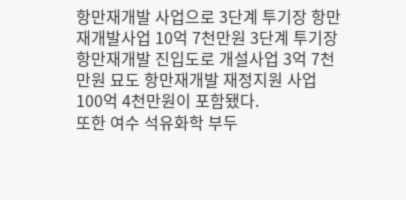항만재개발 사업으로 3단계 투기장 항만재개발사업 10억 7천만원 3단계 투기장 항만재개발 진입도로 개설사업 3억 7천만원 묘도 항만재개발 재정지원 사업 100억 4천만원이 포함됐다.
또한 여수 석유화학 부두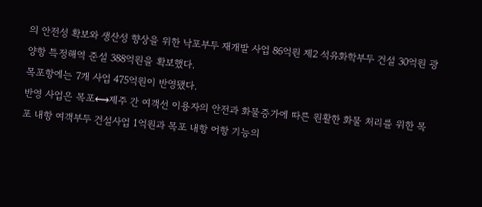의 안전성 확보와 생산성 향상을 위한 낙포부두 재개발 사업 86억원 제2 석유화학부두 건설 30억원 광양항 특정해역 준설 388억원을 확보했다.
목포항에는 7개 사업 475억원이 반영됐다.
반영 사업은 목포⟷제주 간 여객선 이용자의 안전과 화물증가에 따른 원활한 화물 처리를 위한 목포 내항 여객부두 건설사업 1억원과 목포 내항 어항 기능의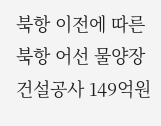북항 이전에 따른 북항 어선 물양장 건설공사 149억원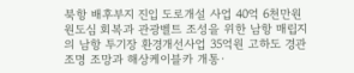북항 배후부지 진입 도로개설 사업 40억 6천만원 원도심 회복과 관광벨트 조성을 위한 남항 매립지의 남항 투기장 환경개선사업 35억원 고하도 경관조명 조망과 해상케이블카 개통·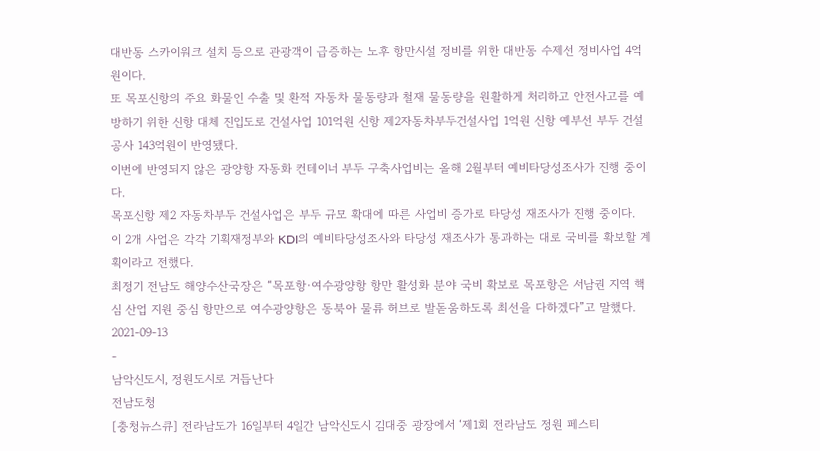대반동 스카이워크 설치 등으로 관광객이 급증하는 노후 항만시설 정비를 위한 대반동 수제선 정비사업 4억원이다.
또 목포신항의 주요 화물인 수출 및 환적 자동차 물동량과 철재 물동량을 원활하게 처리하고 안전사고를 예방하기 위한 신항 대체 진입도로 건설사업 101억원 신항 제2자동차부두건설사업 1억원 신항 예부선 부두 건설공사 143억원이 반영됐다.
이번에 반영되지 않은 광양항 자동화 컨테이너 부두 구축사업비는 올해 2월부터 예비타당성조사가 진행 중이다.
목포신항 제2 자동차부두 건설사업은 부두 규모 확대에 따른 사업비 증가로 타당성 재조사가 진행 중이다.
이 2개 사업은 각각 기획재정부와 KDI의 예비타당성조사와 타당성 재조사가 통과하는 대로 국비를 확보할 계획이라고 전했다.
최정기 전남도 해양수산국장은 “목포항·여수광양항 항만 활성화 분야 국비 확보로 목포항은 서남권 지역 핵심 산업 지원 중심 항만으로 여수광양항은 동북아 물류 허브로 발돋움하도록 최선을 다하겠다”고 말했다.
2021-09-13
-
남악신도시, 정원도시로 거듭난다
전남도청
[충청뉴스큐] 전라남도가 16일부터 4일간 남악신도시 김대중 광장에서 ‘제1회 전라남도 정원 페스티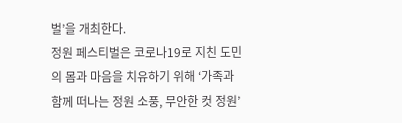벌’을 개최한다.
정원 페스티벌은 코로나19로 지친 도민의 몸과 마음을 치유하기 위해 ‘가족과 함께 떠나는 정원 소풍, 무안한 컷 정원’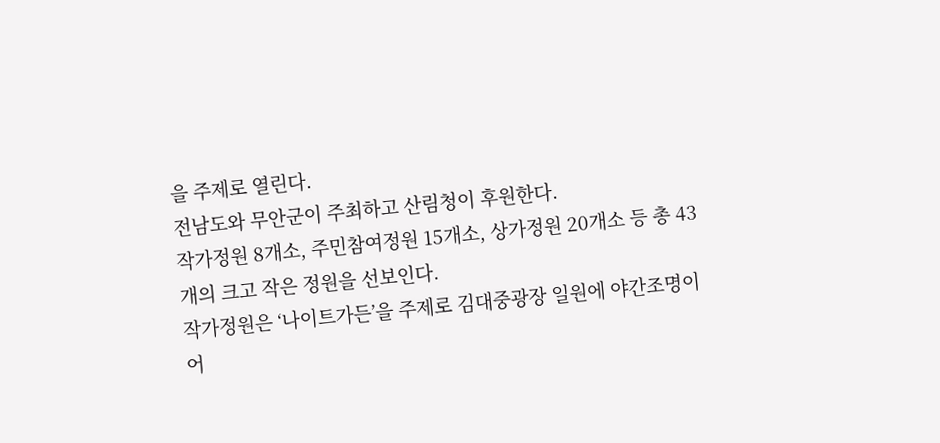을 주제로 열린다.
전남도와 무안군이 주최하고 산림청이 후원한다.
작가정원 8개소, 주민참여정원 15개소, 상가정원 20개소 등 총 43개의 크고 작은 정원을 선보인다.
작가정원은 ‘나이트가든’을 주제로 김대중광장 일원에 야간조명이 어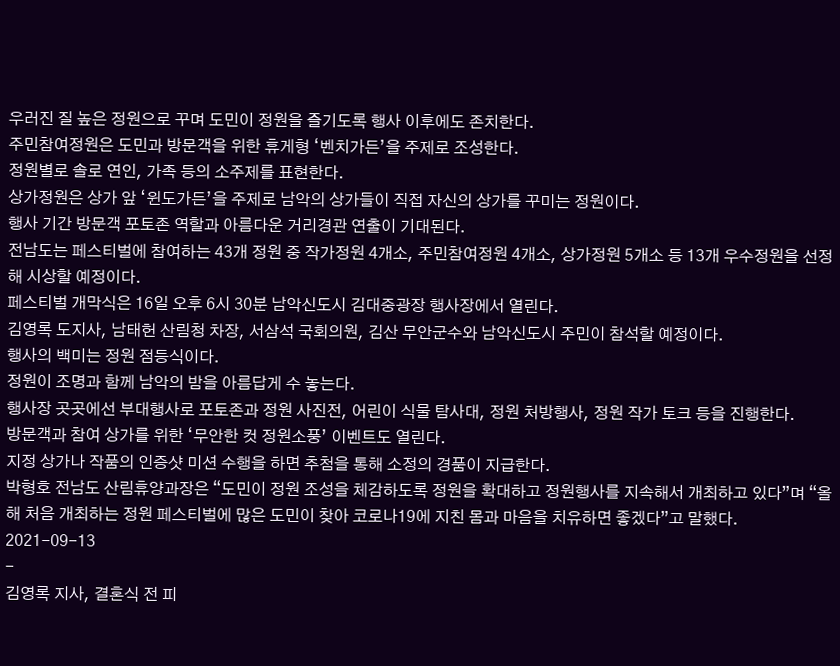우러진 질 높은 정원으로 꾸며 도민이 정원을 즐기도록 행사 이후에도 존치한다.
주민참여정원은 도민과 방문객을 위한 휴게형 ‘벤치가든’을 주제로 조성한다.
정원별로 솔로 연인, 가족 등의 소주제를 표현한다.
상가정원은 상가 앞 ‘윈도가든’을 주제로 남악의 상가들이 직접 자신의 상가를 꾸미는 정원이다.
행사 기간 방문객 포토존 역할과 아름다운 거리경관 연출이 기대된다.
전남도는 페스티벌에 참여하는 43개 정원 중 작가정원 4개소, 주민참여정원 4개소, 상가정원 5개소 등 13개 우수정원을 선정해 시상할 예정이다.
페스티벌 개막식은 16일 오후 6시 30분 남악신도시 김대중광장 행사장에서 열린다.
김영록 도지사, 남태헌 산림청 차장, 서삼석 국회의원, 김산 무안군수와 남악신도시 주민이 참석할 예정이다.
행사의 백미는 정원 점등식이다.
정원이 조명과 함께 남악의 밤을 아름답게 수 놓는다.
행사장 곳곳에선 부대행사로 포토존과 정원 사진전, 어린이 식물 탐사대, 정원 처방행사, 정원 작가 토크 등을 진행한다.
방문객과 참여 상가를 위한 ‘무안한 컷 정원소풍’ 이벤트도 열린다.
지정 상가나 작품의 인증샷 미션 수행을 하면 추첨을 통해 소정의 경품이 지급한다.
박형호 전남도 산림휴양과장은 “도민이 정원 조성을 체감하도록 정원을 확대하고 정원행사를 지속해서 개최하고 있다”며 “올해 처음 개최하는 정원 페스티벌에 많은 도민이 찾아 코로나19에 지친 몸과 마음을 치유하면 좋겠다”고 말했다.
2021-09-13
-
김영록 지사, 결혼식 전 피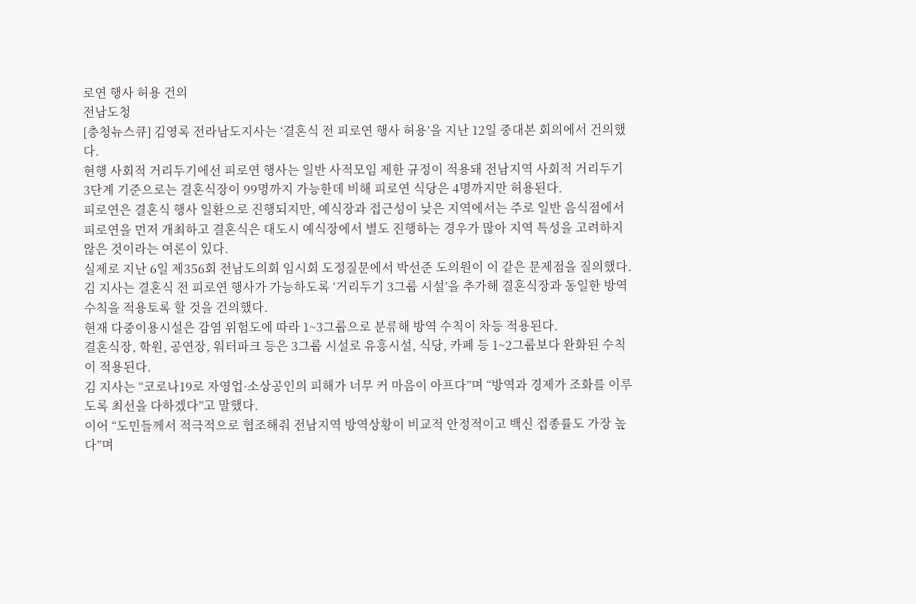로연 행사 허용 건의
전남도청
[충청뉴스큐] 김영록 전라남도지사는 ‘결혼식 전 피로연 행사 허용’을 지난 12일 중대본 회의에서 건의했다.
현행 사회적 거리두기에선 피로연 행사는 일반 사적모임 제한 규정이 적용돼 전남지역 사회적 거리두기 3단계 기준으로는 결혼식장이 99명까지 가능한데 비해 피로연 식당은 4명까지만 허용된다.
피로연은 결혼식 행사 일환으로 진행되지만, 예식장과 접근성이 낮은 지역에서는 주로 일반 음식점에서 피로연을 먼저 개최하고 결혼식은 대도시 예식장에서 별도 진행하는 경우가 많아 지역 특성을 고려하지 않은 것이라는 여론이 있다.
실제로 지난 6일 제356회 전남도의회 임시회 도정질문에서 박선준 도의원이 이 같은 문제점을 질의했다.
김 지사는 결혼식 전 피로연 행사가 가능하도록 ‘거리두기 3그룹 시설’을 추가해 결혼식장과 동일한 방역수칙을 적용토록 할 것을 건의했다.
현재 다중이용시설은 감염 위험도에 따라 1~3그룹으로 분류해 방역 수칙이 차등 적용된다.
결혼식장, 학원, 공연장, 워터파크 등은 3그룹 시설로 유흥시설, 식당, 카폐 등 1~2그룹보다 완화된 수칙이 적용된다.
김 지사는 “코로나19로 자영업·소상공인의 피해가 너무 커 마음이 아프다”며 “방역과 경제가 조화를 이루도록 최선을 다하겠다”고 말했다.
이어 “도민들께서 적극적으로 협조해줘 전남지역 방역상황이 비교적 안정적이고 백신 접종률도 가장 높다”며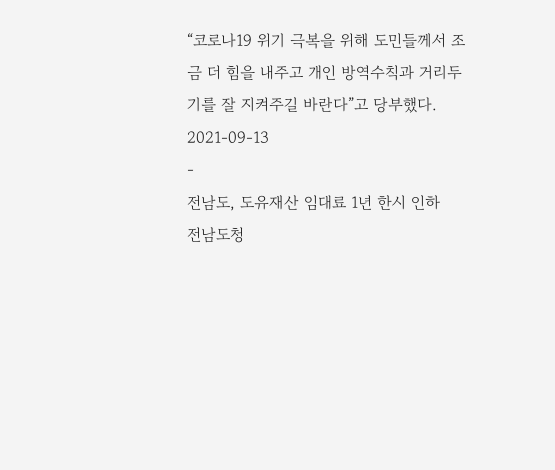“코로나19 위기 극복을 위해 도민들께서 조금 더 힘을 내주고 개인 방역수칙과 거리두기를 잘 지켜주길 바란다”고 당부했다.
2021-09-13
-
전남도, 도유재산 임대료 1년 한시 인하
전남도청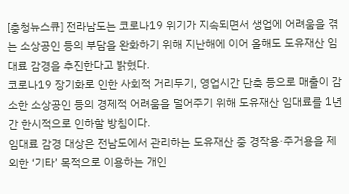[충청뉴스큐] 전라남도는 코로나19 위기가 지속되면서 생업에 어려움을 겪는 소상공인 등의 부담을 완화하기 위해 지난해에 이어 올해도 도유재산 임대료 감경을 추진한다고 밝혔다.
코로나19 장기화로 인한 사회적 거리두기, 영업시간 단축 등으로 매출이 감소한 소상공인 등의 경제적 어려움을 덜어주기 위해 도유재산 임대료를 1년간 한시적으로 인하할 방침이다.
임대료 감경 대상은 전남도에서 관리하는 도유재산 중 경작용·주거용을 제외한 ‘기타’ 목적으로 이용하는 개인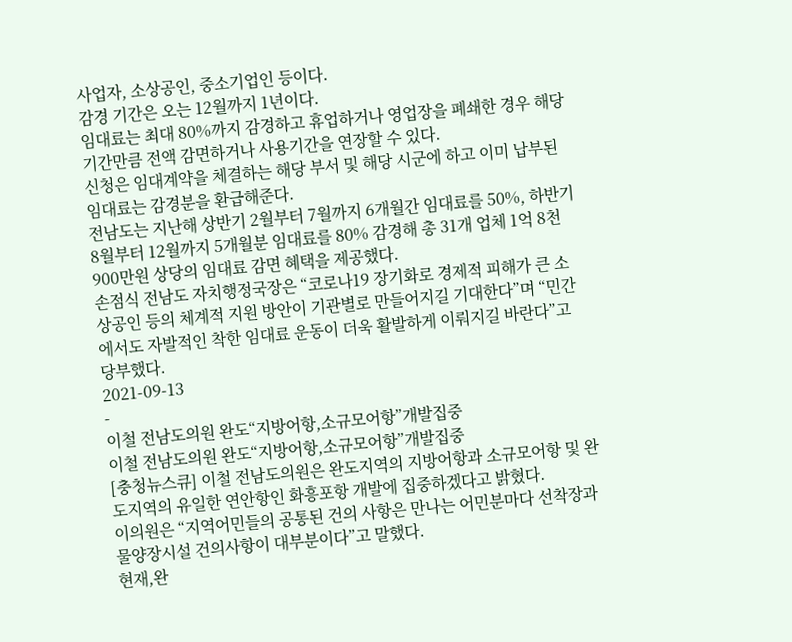사업자, 소상공인, 중소기업인 등이다.
감경 기간은 오는 12월까지 1년이다.
임대료는 최대 80%까지 감경하고 휴업하거나 영업장을 폐쇄한 경우 해당 기간만큼 전액 감면하거나 사용기간을 연장할 수 있다.
신청은 임대계약을 체결하는 해당 부서 및 해당 시군에 하고 이미 납부된 임대료는 감경분을 환급해준다.
전남도는 지난해 상반기 2월부터 7월까지 6개월간 임대료를 50%, 하반기 8월부터 12월까지 5개월분 임대료를 80% 감경해 총 31개 업체 1억 8천900만원 상당의 임대료 감면 혜택을 제공했다.
손점식 전남도 자치행정국장은 “코로나19 장기화로 경제적 피해가 큰 소상공인 등의 체계적 지원 방안이 기관별로 만들어지길 기대한다”며 “민간에서도 자발적인 착한 임대료 운동이 더욱 활발하게 이뤄지길 바란다”고 당부했다.
2021-09-13
-
이철 전남도의원 완도“지방어항,소규모어항”개발집중
이철 전남도의원 완도“지방어항,소규모어항”개발집중
[충청뉴스큐] 이철 전남도의원은 완도지역의 지방어항과 소규모어항 및 완도지역의 유일한 연안항인 화흥포항 개발에 집중하겠다고 밝혔다.
이의원은 “지역어민들의 공통된 건의 사항은 만나는 어민분마다 선착장과 물양장시설 건의사항이 대부분이다”고 말했다.
현재,완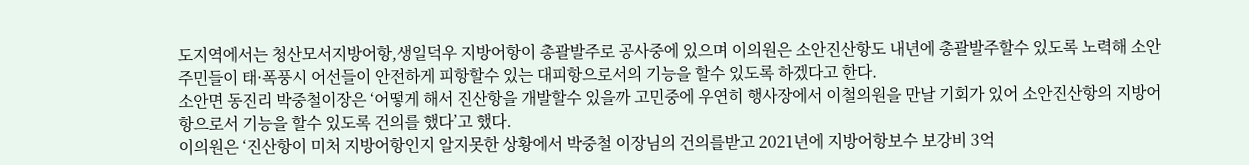도지역에서는 청산모서지방어항,생일덕우 지방어항이 총괄발주로 공사중에 있으며 이의원은 소안진산항도 내년에 총괄발주할수 있도록 노력해 소안주민들이 태·폭풍시 어선들이 안전하게 피항할수 있는 대피항으로서의 기능을 할수 있도록 하겠다고 한다.
소안면 동진리 박중철이장은 ‘어떻게 해서 진산항을 개발할수 있을까 고민중에 우연히 행사장에서 이철의원을 만날 기회가 있어 소안진산항의 지방어항으로서 기능을 할수 있도록 건의를 했다’고 했다.
이의원은 ‘진산항이 미처 지방어항인지 알지못한 상황에서 박중철 이장님의 건의를받고 2021년에 지방어항보수 보강비 3억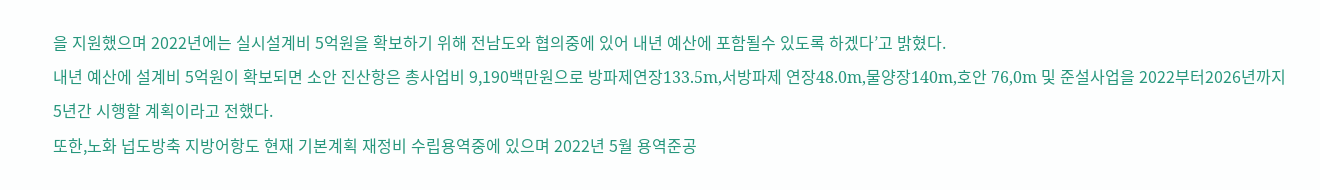을 지원했으며 2022년에는 실시설계비 5억원을 확보하기 위해 전남도와 협의중에 있어 내년 예산에 포함될수 있도록 하겠다’고 밝혔다.
내년 예산에 설계비 5억원이 확보되면 소안 진산항은 총사업비 9,190백만원으로 방파제연장133.5m,서방파제 연장48.0m,물양장140m,호안 76,0m 및 준설사업을 2022부터2026년까지 5년간 시행할 계획이라고 전했다.
또한,노화 넙도방축 지방어항도 현재 기본계획 재정비 수립용역중에 있으며 2022년 5월 용역준공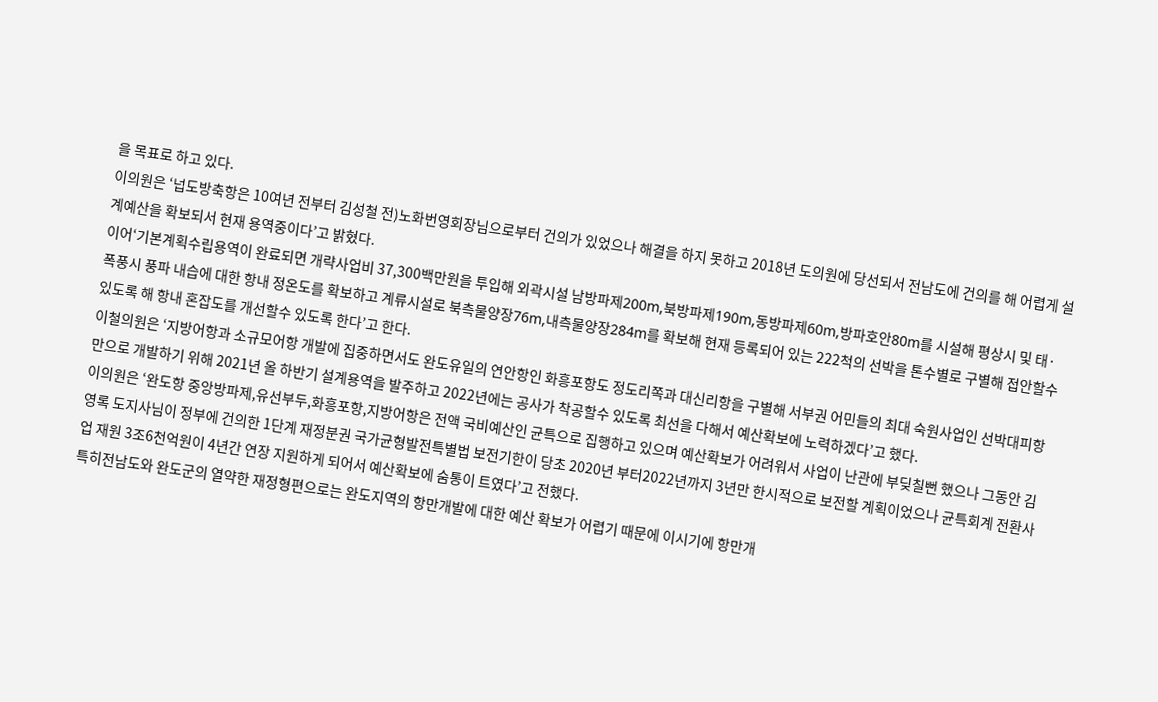을 목표로 하고 있다.
이의원은 ‘넙도방축항은 10여년 전부터 김성철 전)노화번영회장님으로부터 건의가 있었으나 해결을 하지 못하고 2018년 도의원에 당선되서 전남도에 건의를 해 어렵게 설계예산을 확보되서 현재 용역중이다’고 밝혔다.
이어‘기본계획수립용역이 완료되면 개략사업비 37,300백만원을 투입해 외곽시설 남방파제200m,북방파제190m,동방파제60m,방파호안80m를 시설해 평상시 및 태·폭풍시 풍파 내습에 대한 항내 정온도를 확보하고 계류시설로 북측물양장76m,내측물양장284m를 확보해 현재 등록되어 있는 222척의 선박을 톤수별로 구별해 접안할수 있도록 해 항내 혼잡도를 개선할수 있도록 한다’고 한다.
이철의원은 ‘지방어항과 소규모어항 개발에 집중하면서도 완도유일의 연안항인 화흥포항도 정도리쪽과 대신리항을 구별해 서부권 어민들의 최대 숙원사업인 선박대피항만으로 개발하기 위해 2021년 올 하반기 설계용역을 발주하고 2022년에는 공사가 착공할수 있도록 최선을 다해서 예산확보에 노력하겠다’고 했다.
이의원은 ‘완도항 중앙방파제,유선부두,화흥포항,지방어항은 전액 국비예산인 균특으로 집행하고 있으며 예산확보가 어려워서 사업이 난관에 부딪칠뻔 했으나 그동안 김영록 도지사님이 정부에 건의한 1단계 재정분권 국가균형발전특별법 보전기한이 당초 2020년 부터2022년까지 3년만 한시적으로 보전할 계획이었으나 균특회계 전환사업 재원 3조6천억원이 4년간 연장 지원하게 되어서 예산확보에 숨통이 트였다’고 전했다.
특히전남도와 완도군의 열약한 재정형편으로는 완도지역의 항만개발에 대한 예산 확보가 어렵기 때문에 이시기에 항만개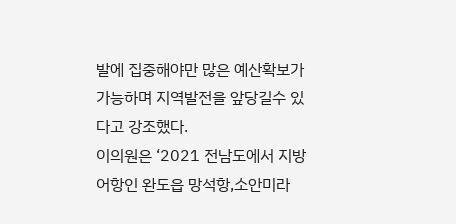발에 집중해야만 많은 예산확보가 가능하며 지역발전을 앞당길수 있다고 강조했다.
이의원은 ‘2021 전남도에서 지방어항인 완도읍 망석항,소안미라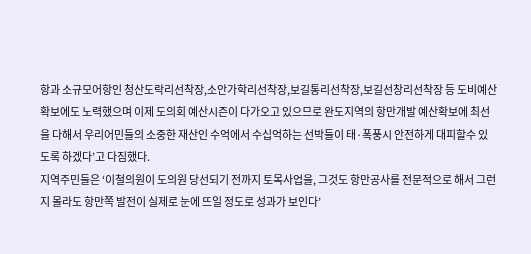항과 소규모어항인 청산도락리선착장,소안가학리선착장,보길통리선착장,보길선창리선착장 등 도비예산확보에도 노력했으며 이제 도의회 예산시즌이 다가오고 있으므로 완도지역의 항만개발 예산확보에 최선을 다해서 우리어민들의 소중한 재산인 수억에서 수십억하는 선박들이 태·폭풍시 안전하게 대피할수 있도록 하겠다’고 다짐했다.
지역주민들은 ‘이철의원이 도의원 당선되기 전까지 토목사업을, 그것도 항만공사를 전문적으로 해서 그런지 몰라도 항만쪽 발전이 실제로 눈에 뜨일 정도로 성과가 보인다’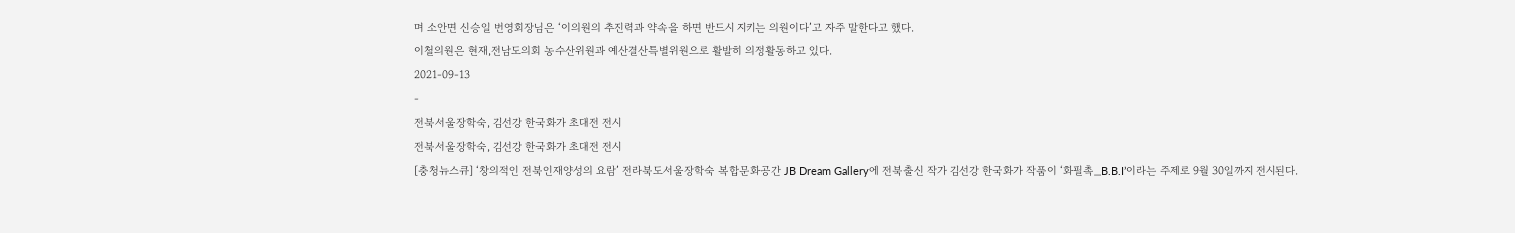며 소안면 신승일 번영회장님은 ‘이의원의 추진력과 약속을 하면 반드시 지키는 의원이다’고 자주 말한다고 했다.
이철의원은 현재,전남도의회 농수산위원과 예산결산특별위원으로 활발히 의정활동하고 있다.
2021-09-13
-
전북서울장학숙, 김선강 한국화가 초대전 전시
전북서울장학숙, 김선강 한국화가 초대전 전시
[충청뉴스큐] ‘창의적인 전북인재양성의 요람’ 전라북도서울장학숙 복합문화공간 JB Dream Gallery에 전북출신 작가 김선강 한국화가 작품이 ‘화필촉_B.B.I’이라는 주제로 9월 30일까지 전시된다.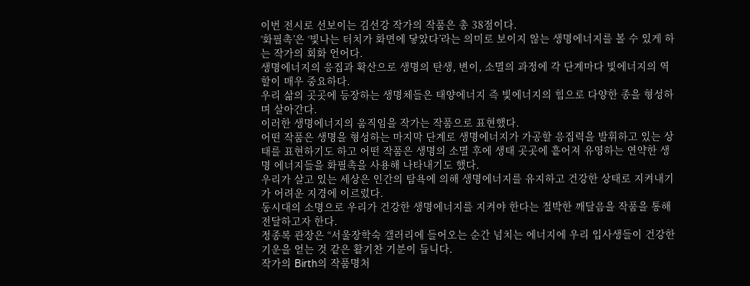이번 전시로 선보이는 김선강 작가의 작품은 총 38점이다.
‘화필촉’은 ‘빛나는 터치가 화면에 닿았다’라는 의미로 보이지 않는 생명에너지를 볼 수 있게 하는 작가의 회화 언어다.
생명에너지의 응집과 확산으로 생명의 탄생, 변이, 소멸의 과정에 각 단계마다 빛에너지의 역할이 매우 중요하다.
우리 삶의 곳곳에 등장하는 생명체들은 태양에너지 즉 빛에너지의 힘으로 다양한 종을 형성하며 살아간다.
이러한 생명에너지의 움직임을 작가는 작품으로 표현했다.
어떤 작품은 생명을 형성하는 마지막 단계로 생명에너지가 가공할 응집력을 발휘하고 있는 상태를 표현하기도 하고 어떤 작품은 생명의 소멸 후에 생태 곳곳에 흩어져 유영하는 연약한 생명 에너지들을 화필촉을 사용해 나타내기도 했다.
우리가 살고 있는 세상은 인간의 탐욕에 의해 생명에너지를 유지하고 건강한 상태로 지켜내기가 어려운 지경에 이르렀다.
동시대의 소명으로 우리가 건강한 생명에너지를 지켜야 한다는 절박한 깨달음을 작품을 통해 전달하고자 한다.
정종복 관장은 “서울장학숙 갤러리에 들어오는 순간 넘치는 에너지에 우리 입사생들이 건강한 기운을 얻는 것 같은 활기찬 기분이 듭니다.
작가의 Birth의 작품명처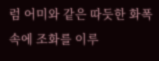럼 어미와 같은 따듯한 화폭 속에 조화를 이루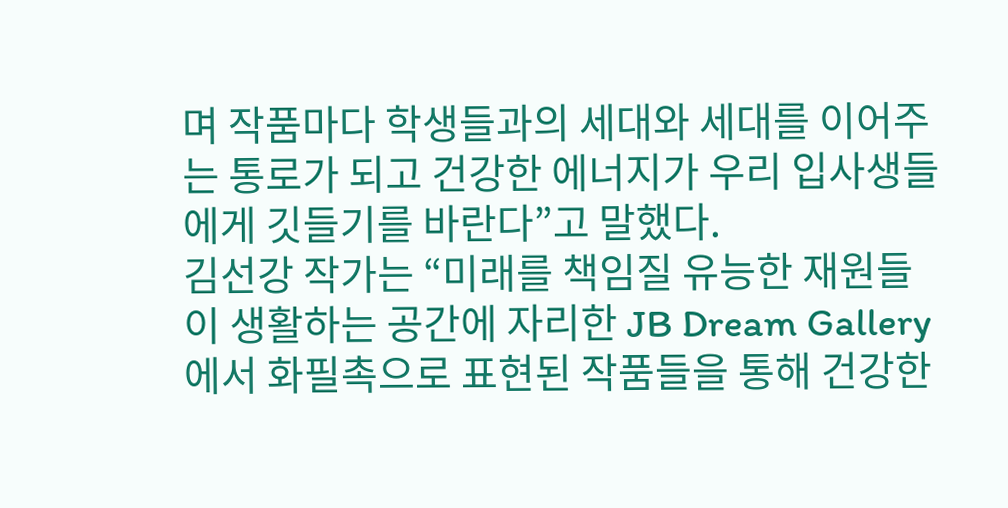며 작품마다 학생들과의 세대와 세대를 이어주는 통로가 되고 건강한 에너지가 우리 입사생들에게 깃들기를 바란다”고 말했다.
김선강 작가는 “미래를 책임질 유능한 재원들이 생활하는 공간에 자리한 JB Dream Gallery에서 화필촉으로 표현된 작품들을 통해 건강한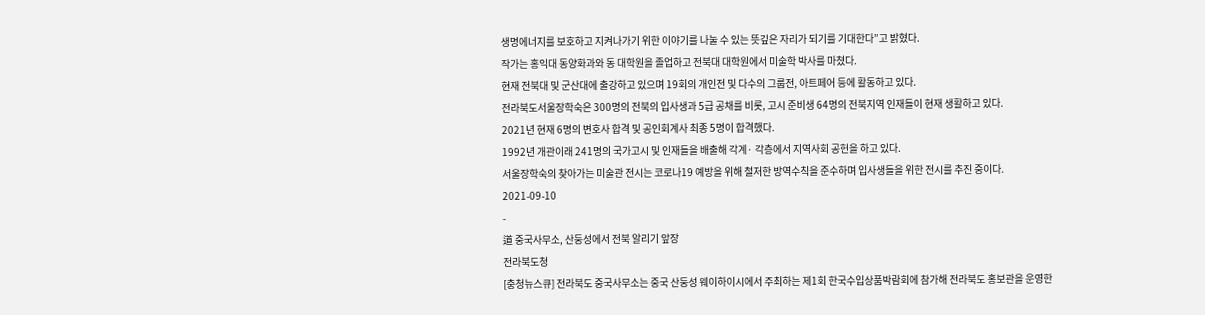생명에너지를 보호하고 지켜나가기 위한 이야기를 나눌 수 있는 뜻깊은 자리가 되기를 기대한다”고 밝혔다.
작가는 홍익대 동양화과와 동 대학원을 졸업하고 전북대 대학원에서 미술학 박사를 마쳤다.
현재 전북대 및 군산대에 출강하고 있으며 19회의 개인전 및 다수의 그룹전, 아트페어 등에 활동하고 있다.
전라북도서울장학숙은 300명의 전북의 입사생과 5급 공채를 비롯, 고시 준비생 64명의 전북지역 인재들이 현재 생활하고 있다.
2021년 현재 6명의 변호사 합격 및 공인회계사 최종 5명이 합격했다.
1992년 개관이래 241명의 국가고시 및 인재들을 배출해 각계· 각층에서 지역사회 공헌을 하고 있다.
서울장학숙의 찾아가는 미술관 전시는 코로나19 예방을 위해 철저한 방역수칙을 준수하며 입사생들을 위한 전시를 추진 중이다.
2021-09-10
-
道 중국사무소, 산둥성에서 전북 알리기 앞장
전라북도청
[충청뉴스큐] 전라북도 중국사무소는 중국 산둥성 웨이하이시에서 주최하는 제1회 한국수입상품박람회에 참가해 전라북도 홍보관을 운영한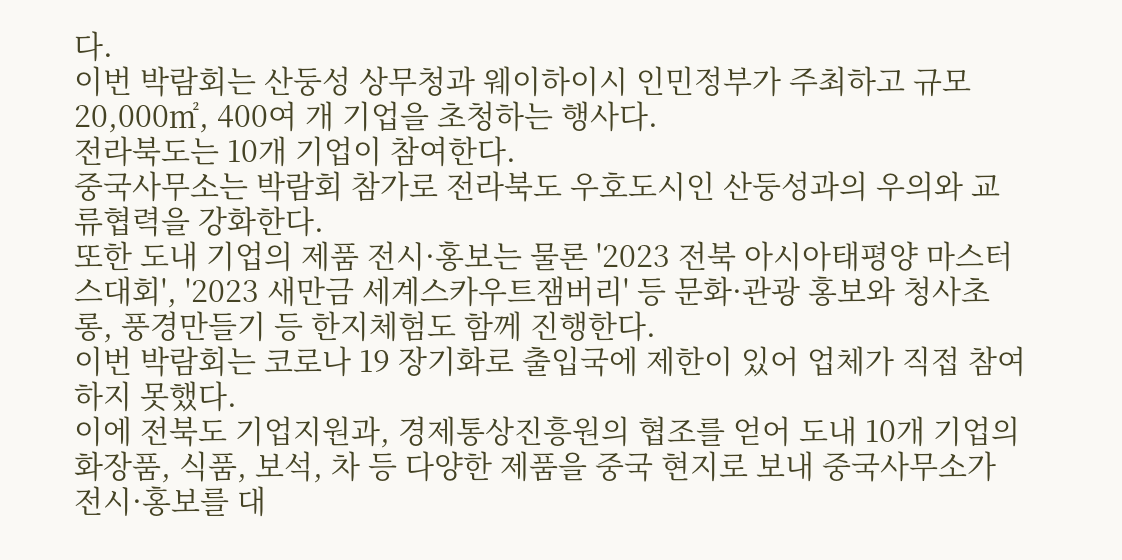다.
이번 박람회는 산둥성 상무청과 웨이하이시 인민정부가 주최하고 규모 20,000㎡, 400여 개 기업을 초청하는 행사다.
전라북도는 10개 기업이 참여한다.
중국사무소는 박람회 참가로 전라북도 우호도시인 산둥성과의 우의와 교류협력을 강화한다.
또한 도내 기업의 제품 전시·홍보는 물론 '2023 전북 아시아태평양 마스터스대회', '2023 새만금 세계스카우트잼버리' 등 문화·관광 홍보와 청사초롱, 풍경만들기 등 한지체험도 함께 진행한다.
이번 박람회는 코로나 19 장기화로 출입국에 제한이 있어 업체가 직접 참여하지 못했다.
이에 전북도 기업지원과, 경제통상진흥원의 협조를 얻어 도내 10개 기업의 화장품, 식품, 보석, 차 등 다양한 제품을 중국 현지로 보내 중국사무소가 전시·홍보를 대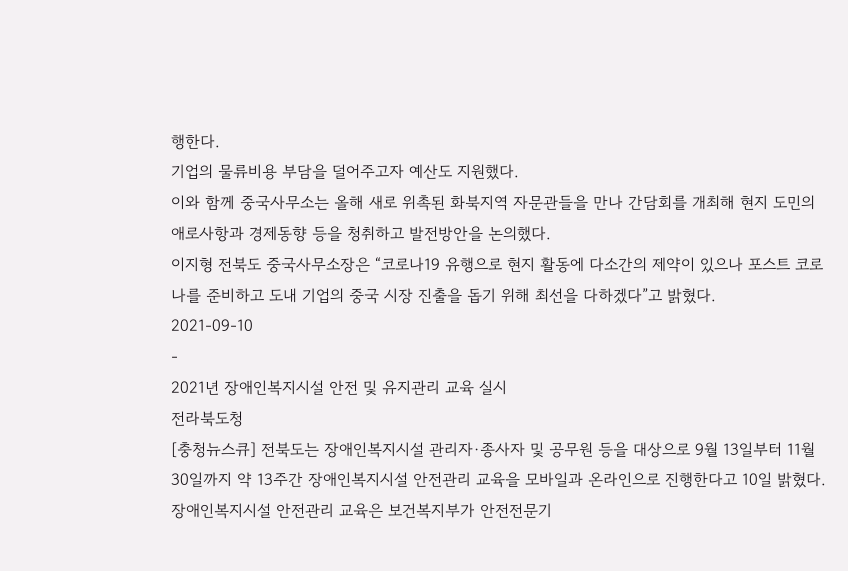행한다.
기업의 물류비용 부담을 덜어주고자 예산도 지원했다.
이와 함께 중국사무소는 올해 새로 위촉된 화북지역 자문관들을 만나 간담회를 개최해 현지 도민의 애로사항과 경제동향 등을 청취하고 발전방안을 논의했다.
이지형 전북도 중국사무소장은 “코로나19 유행으로 현지 활동에 다소간의 제약이 있으나 포스트 코로나를 준비하고 도내 기업의 중국 시장 진출을 돕기 위해 최선을 다하겠다”고 밝혔다.
2021-09-10
-
2021년 장애인복지시설 안전 및 유지관리 교육 실시
전라북도청
[충청뉴스큐] 전북도는 장애인복지시설 관리자·종사자 및 공무원 등을 대상으로 9월 13일부터 11월 30일까지 약 13주간 장애인복지시설 안전관리 교육을 모바일과 온라인으로 진행한다고 10일 밝혔다.
장애인복지시설 안전관리 교육은 보건복지부가 안전전문기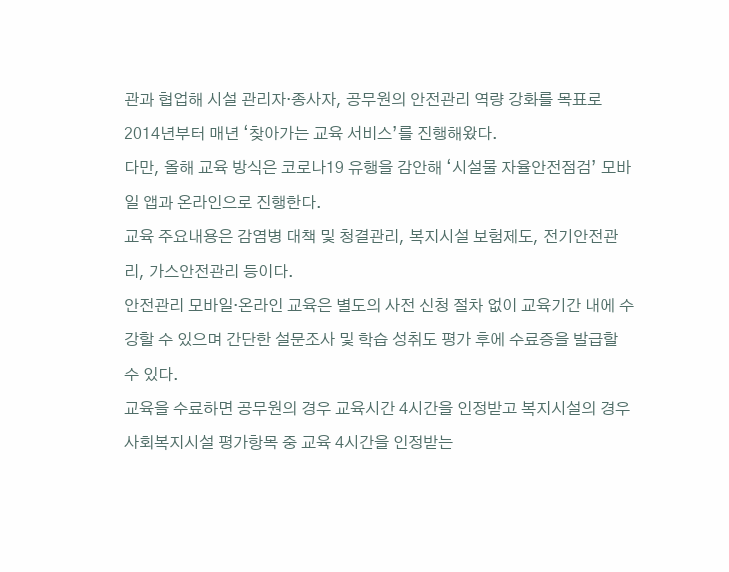관과 협업해 시설 관리자·종사자, 공무원의 안전관리 역량 강화를 목표로 2014년부터 매년 ‘찾아가는 교육 서비스’를 진행해왔다.
다만, 올해 교육 방식은 코로나19 유행을 감안해 ‘시설물 자율안전점검’ 모바일 앱과 온라인으로 진행한다.
교육 주요내용은 감염병 대책 및 청결관리, 복지시설 보험제도, 전기안전관리, 가스안전관리 등이다.
안전관리 모바일·온라인 교육은 별도의 사전 신청 절차 없이 교육기간 내에 수강할 수 있으며 간단한 설문조사 및 학습 성취도 평가 후에 수료증을 발급할 수 있다.
교육을 수료하면 공무원의 경우 교육시간 4시간을 인정받고 복지시설의 경우 사회복지시설 평가항목 중 교육 4시간을 인정받는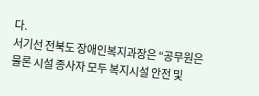다.
서기선 전북도 장애인복지과장은 “공무원은 물론 시설 종사자 모두 복지시설 안전 및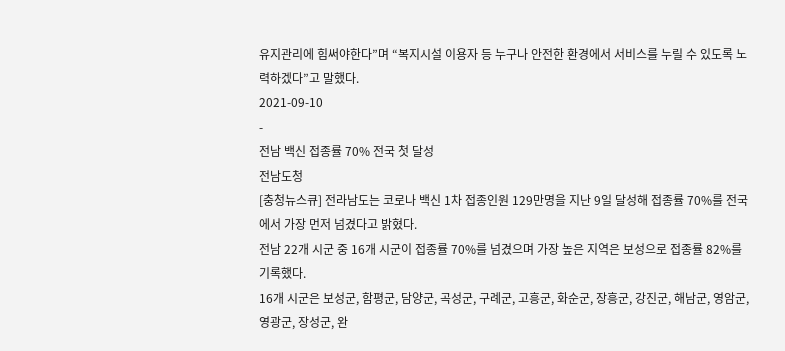유지관리에 힘써야한다”며 “복지시설 이용자 등 누구나 안전한 환경에서 서비스를 누릴 수 있도록 노력하겠다”고 말했다.
2021-09-10
-
전남 백신 접종률 70% 전국 첫 달성
전남도청
[충청뉴스큐] 전라남도는 코로나 백신 1차 접종인원 129만명을 지난 9일 달성해 접종률 70%를 전국에서 가장 먼저 넘겼다고 밝혔다.
전남 22개 시군 중 16개 시군이 접종률 70%를 넘겼으며 가장 높은 지역은 보성으로 접종률 82%를 기록했다.
16개 시군은 보성군, 함평군, 담양군, 곡성군, 구례군, 고흥군, 화순군, 장흥군, 강진군, 해남군, 영암군, 영광군, 장성군, 완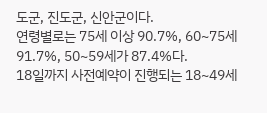도군, 진도군, 신안군이다.
연령별로는 75세 이상 90.7%, 60~75세 91.7%, 50~59세가 87.4%다.
18일까지 사전예약이 진행되는 18~49세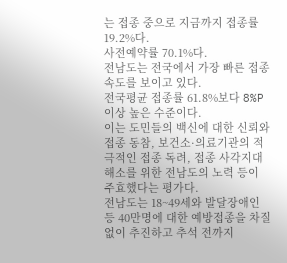는 접종 중으로 지금까지 접종률 19.2%다.
사전예약률 70.1%다.
전남도는 전국에서 가장 빠른 접종 속도를 보이고 있다.
전국평균 접종률 61.8%보다 8%P 이상 높은 수준이다.
이는 도민들의 백신에 대한 신뢰와 접종 동참, 보건소·의료기관의 적극적인 접종 독려, 접종 사각지대 해소를 위한 전남도의 노력 등이 주효했다는 평가다.
전남도는 18~49세와 발달장애인 등 40만명에 대한 예방접종을 차질없이 추진하고 추석 전까지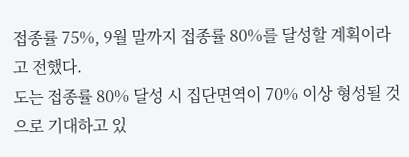접종률 75%, 9월 말까지 접종률 80%를 달성할 계획이라고 전했다.
도는 접종률 80% 달성 시 집단면역이 70% 이상 형성될 것으로 기대하고 있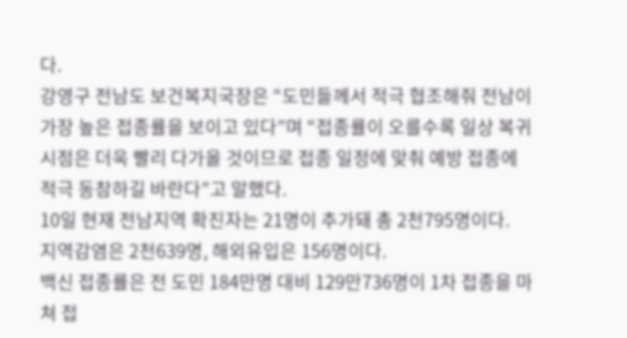다.
강영구 전남도 보건복지국장은 “도민들께서 적극 협조해줘 전남이 가장 높은 접종률을 보이고 있다”며 “접종률이 오를수록 일상 복귀 시점은 더욱 빨리 다가올 것이므로 접종 일정에 맞춰 예방 접종에 적극 동참하길 바란다”고 말했다.
10일 현재 전남지역 확진자는 21명이 추가돼 총 2천795명이다.
지역감염은 2천639명, 해외유입은 156명이다.
백신 접종률은 전 도민 184만명 대비 129만736명이 1차 접종을 마쳐 접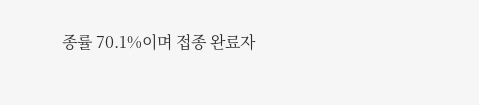종률 70.1%이며 접종 완료자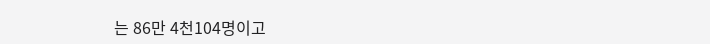는 86만 4천104명이고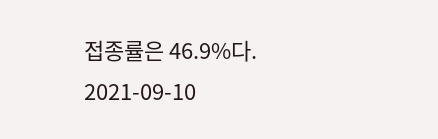접종률은 46.9%다.
2021-09-10